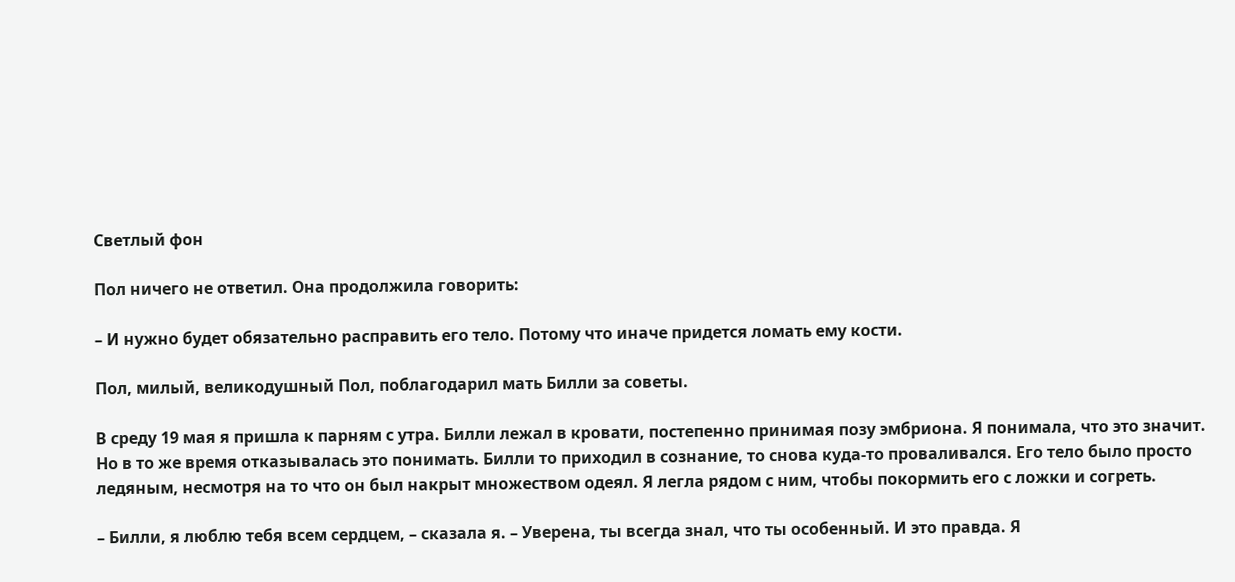Светлый фон

Пол ничего не ответил. Она продолжила говорить:

– И нужно будет обязательно расправить его тело. Потому что иначе придется ломать ему кости.

Пол, милый, великодушный Пол, поблагодарил мать Билли за советы.

В среду 19 мая я пришла к парням с утра. Билли лежал в кровати, постепенно принимая позу эмбриона. Я понимала, что это значит. Но в то же время отказывалась это понимать. Билли то приходил в сознание, то снова куда-то проваливался. Его тело было просто ледяным, несмотря на то что он был накрыт множеством одеял. Я легла рядом с ним, чтобы покормить его с ложки и согреть.

– Билли, я люблю тебя всем сердцем, – сказала я. – Уверена, ты всегда знал, что ты особенный. И это правда. Я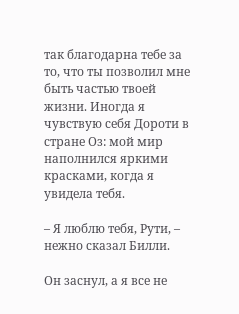так благодарна тебе за то, что ты позволил мне быть частью твоей жизни. Иногда я чувствую себя Дороти в стране Оз: мой мир наполнился яркими красками, когда я увидела тебя.

– Я люблю тебя, Рути, – нежно сказал Билли.

Он заснул, а я все не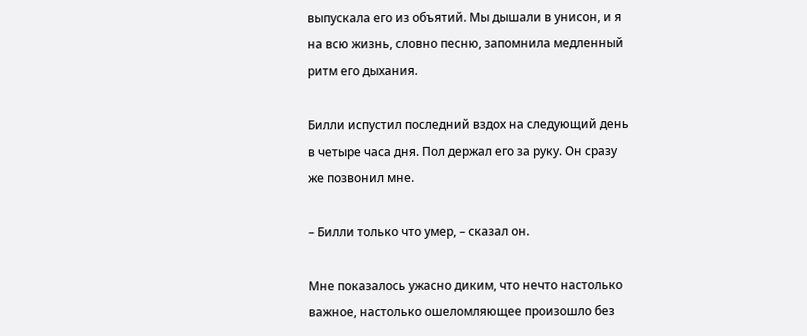выпускала его из объятий. Мы дышали в унисон, и я на всю жизнь, словно песню, запомнила медленный ритм его дыхания.

Билли испустил последний вздох на следующий день в четыре часа дня. Пол держал его за руку. Он сразу же позвонил мне.

– Билли только что умер, – сказал он.

Мне показалось ужасно диким, что нечто настолько важное, настолько ошеломляющее произошло без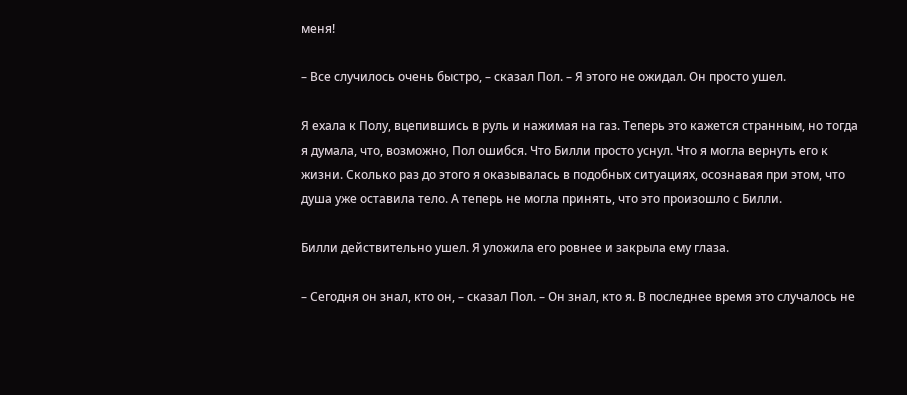меня!

– Все случилось очень быстро, – сказал Пол. – Я этого не ожидал. Он просто ушел.

Я ехала к Полу, вцепившись в руль и нажимая на газ. Теперь это кажется странным, но тогда я думала, что, возможно, Пол ошибся. Что Билли просто уснул. Что я могла вернуть его к жизни. Сколько раз до этого я оказывалась в подобных ситуациях, осознавая при этом, что душа уже оставила тело. А теперь не могла принять, что это произошло с Билли.

Билли действительно ушел. Я уложила его ровнее и закрыла ему глаза.

– Сегодня он знал, кто он, – сказал Пол. – Он знал, кто я. В последнее время это случалось не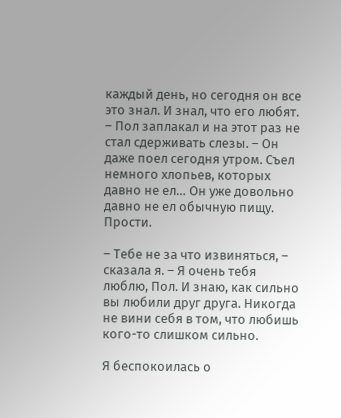каждый день, но сегодня он все это знал. И знал, что его любят. – Пол заплакал и на этот раз не стал сдерживать слезы. – Он даже поел сегодня утром. Съел немного хлопьев, которых давно не ел… Он уже довольно давно не ел обычную пищу. Прости.

– Тебе не за что извиняться, – сказала я. – Я очень тебя люблю, Пол. И знаю, как сильно вы любили друг друга. Никогда не вини себя в том, что любишь кого-то слишком сильно.

Я беспокоилась о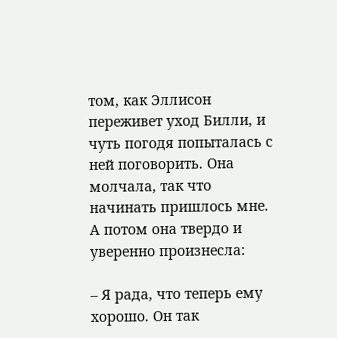том, как Эллисон переживет уход Билли, и чуть погодя попыталась с ней поговорить. Она молчала, так что начинать пришлось мне. А потом она твердо и уверенно произнесла:

– Я рада, что теперь ему хорошо. Он так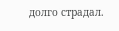долго страдал.